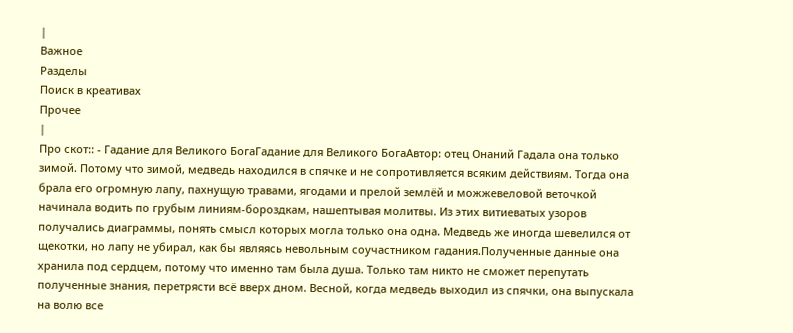|
Важное
Разделы
Поиск в креативах
Прочее
|
Про скот:: - Гадание для Великого БогаГадание для Великого БогаАвтор: отец Онаний Гадала она только зимой. Потому что зимой, медведь находился в спячке и не сопротивляется всяким действиям. Тогда она брала его огромную лапу, пахнущую травами, ягодами и прелой землёй и можжевеловой веточкой начинала водить по грубым линиям-бороздкам, нашептывая молитвы. Из этих витиеватых узоров получались диаграммы, понять смысл которых могла только она одна. Медведь же иногда шевелился от щекотки, но лапу не убирал, как бы являясь невольным соучастником гадания.Полученные данные она хранила под сердцем, потому что именно там была душа. Только там никто не сможет перепутать полученные знания, перетрясти всё вверх дном. Весной, когда медведь выходил из спячки, она выпускала на волю все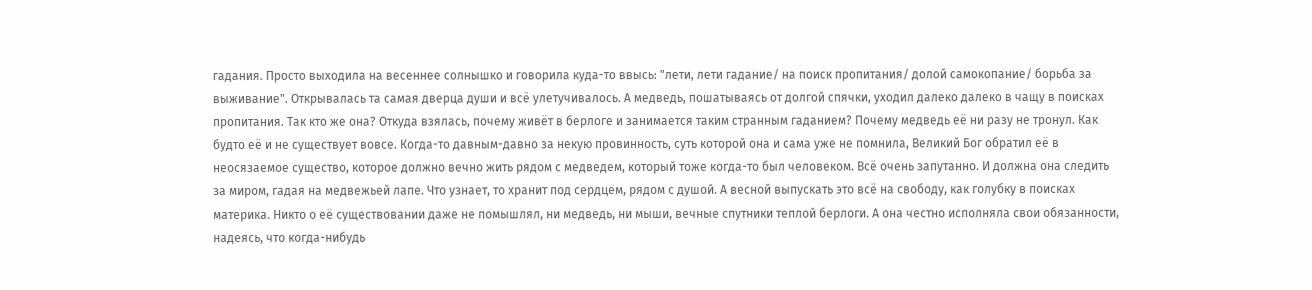гадания. Просто выходила на весеннее солнышко и говорила куда-то ввысь: "лети, лети гадание/ на поиск пропитания/ долой самокопание/ борьба за выживание". Открывалась та самая дверца души и всё улетучивалось. А медведь, пошатываясь от долгой спячки, уходил далеко далеко в чащу в поисках пропитания. Так кто же она? Откуда взялась, почему живёт в берлоге и занимается таким странным гаданием? Почему медведь её ни разу не тронул. Как будто её и не существует вовсе. Когда-то давным-давно за некую провинность, суть которой она и сама уже не помнила, Великий Бог обратил её в неосязаемое существо, которое должно вечно жить рядом с медведем, который тоже когда-то был человеком. Всё очень запутанно. И должна она следить за миром, гадая на медвежьей лапе. Что узнает, то хранит под сердцем, рядом с душой. А весной выпускать это всё на свободу, как голубку в поисках материка. Никто о её существовании даже не помышлял, ни медведь, ни мыши, вечные спутники теплой берлоги. А она честно исполняла свои обязанности, надеясь, что когда-нибудь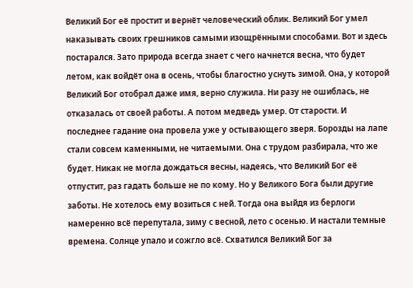Великий Бог её простит и вернёт человеческий облик. Великий Бог умел наказывать своих грешников самыми изощрёнными способами. Вот и здесь постарался. Зато природа всегда знает с чего начнется весна, что будет летом, как войдёт она в осень, чтобы благостно уснуть зимой. Она, у которой Великий Бог отобрал даже имя, верно служила. Ни разу не ошиблась, не отказалась от своей работы. А потом медведь умер. От старости. И последнее гадание она провела уже у остывающего зверя. Борозды на лапе стали совсем каменными, не читаемыми. Она с трудом разбирала, что же будет. Никак не могла дождаться весны, надеясь, что Великий Бог её отпустит, раз гадать больше не по кому. Но у Великого Бога были другие заботы. Не хотелось ему возиться с ней. Тогда она выйдя из берлоги намеренно всё перепутала, зиму с весной, лето с осенью. И настали темные времена. Солнце упало и сожгло всё. Схватился Великий Бог за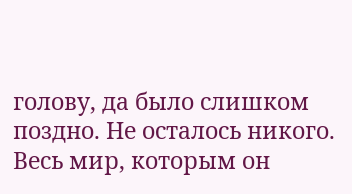голову, да было слишком поздно. Не осталось никого. Весь мир, которым он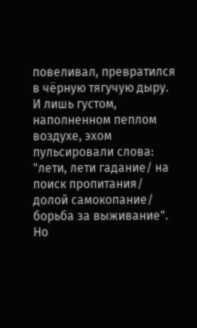повеливал, превратился в чёрную тягучую дыру. И лишь густом, наполненном пеплом воздухе, эхом пульсировали слова: "лети, лети гадание/ на поиск пропитания/ долой самокопание/ борьба за выживание". Но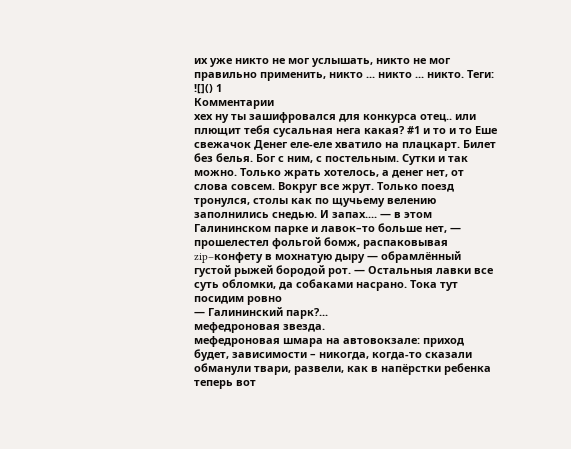их уже никто не мог услышать, никто не мог правильно применить, никто ... никто ... никто. Теги: ![]() 1
Комментарии
хех ну ты зашифровался для конкурса отец.. или плющит тебя сусальная нега какая? #1 и то и то Еше свежачок Денег еле-еле хватило на плацкарт. Билет без белья. Бог с ним, с постельным. Сутки и так можно. Только жрать хотелось, а денег нет, от слова совсем. Вокруг все жрут. Только поезд тронулся, столы как по щучьему велению заполнились снедью. И запах.... — в этом Галининском парке и лавок–то больше нет, — прошелестел фольгой бомж, распаковывая zip–конфету в мохнатую дыру — обрамлённый густой рыжей бородой рот. — Остальныя лавки все суть обломки, да собаками насрано. Тока тут посидим ровно
— Галининский парк?...
мефедроновая звезда.
мефедроновая шмара на автовокзале: приход будет, зависимости – никогда, когда-то сказали обманули твари, развели, как в напёрстки ребенка теперь вот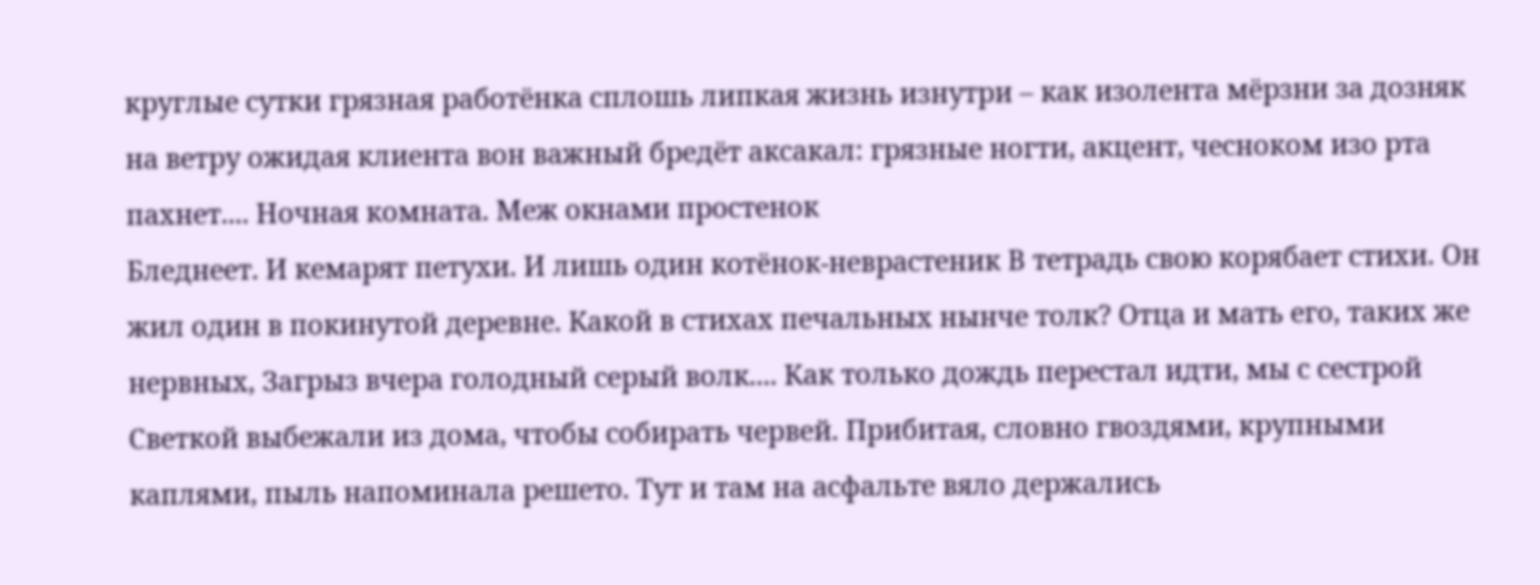круглые сутки грязная работёнка сплошь липкая жизнь изнутри – как изолента мёрзни за дозняк на ветру ожидая клиента вон важный бредёт аксакал: грязные ногти, акцент, чесноком изо рта пахнет.... Ночная комната. Меж окнами простенок
Бледнеет. И кемарят петухи. И лишь один котëнок-неврастеник В тетрадь свою корябает стихи. Он жил один в покинутой деревне. Какой в стихах печальных нынче толк? Отца и мать его, таких же нервных, Загрыз вчера голодный серый волк.... Как только дождь перестал идти, мы с сестрой Светкой выбежали из дома, чтобы собирать червей. Прибитая, словно гвоздями, крупными каплями, пыль напоминала решето. Тут и там на асфальте вяло держались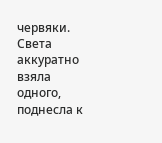червяки. Света аккуратно взяла одного, поднесла к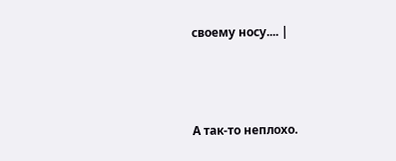своему носу.... |



А так-то неплохо.